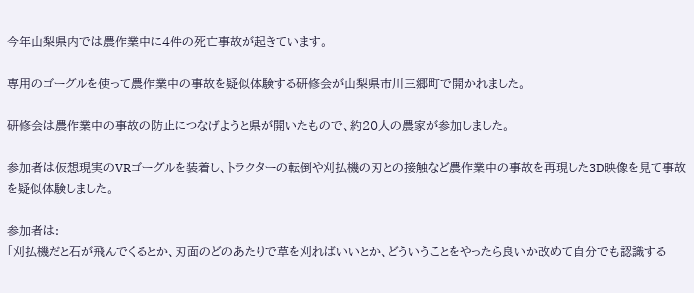今年山梨県内では農作業中に4件の死亡事故が起きています。

専用のゴーグルを使って農作業中の事故を疑似体験する研修会が山梨県市川三郷町で開かれました。

研修会は農作業中の事故の防止につなげようと県が開いたもので、約20人の農家が参加しました。

参加者は仮想現実のVRゴーグルを装着し、トラクターの転倒や刈払機の刃との接触など農作業中の事故を再現した3D映像を見て事故を疑似体験しました。

参加者は:
「刈払機だと石が飛んでくるとか、刃面のどのあたりで草を刈ればいいとか、どういうことをやったら良いか改めて自分でも認識する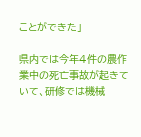ことができた」

県内では今年4件の農作業中の死亡事故が起きていて、研修では機械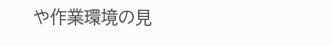や作業環境の見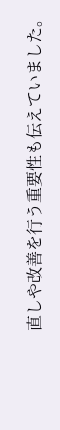直しや改善を行う重要性も伝えていました。